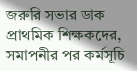জরুরি সভার ডাক প্রাথমিক শিক্ষকদের, সমাপনীর পর কর্মসূচি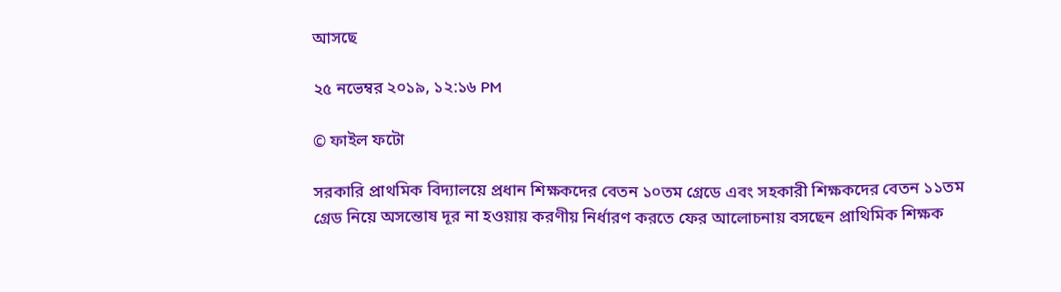আসছে

২৫ নভেম্বর ২০১৯, ১২:১৬ PM

© ফাইল ফটো

সরকারি প্রাথমিক বিদ্যালয়ে প্রধান শিক্ষকদের বেতন ১০তম গ্রেডে এবং সহকারী শিক্ষকদের বেতন ১১তম গ্রেড নিয়ে অসন্তোষ দূর না হওয়ায় করণীয় নির্ধারণ করতে ফের আলোচনায় বসছেন প্রাথিমিক শিক্ষক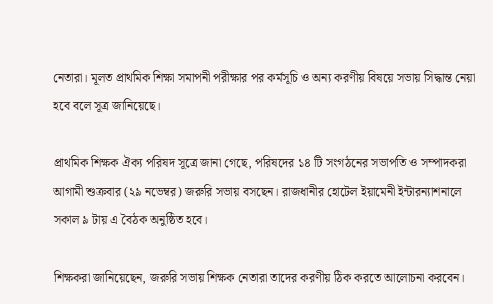নেতারা। মূলত প্রাথমিক শিক্ষা সমাপনী পরীক্ষার পর কর্মসূচি ও অন্য করণীয় বিষয়ে সভায় সিদ্ধান্ত নেয়া হবে বলে সূত্র জানিয়েছে।

প্রাথমিক শিক্ষক ঐক্য পরিষদ সূত্রে জানা গেছে, পরিষদের ১৪ টি সংগঠনের সভাপতি ও সম্পাদকরা আগামী শুক্রবার (২৯ নভেম্বর) জরুরি সভায় বসছেন। রাজধানীর হোটেল ইয়ামেনী ইন্টারন্যাশনালে সকাল ৯ টায় এ বৈঠক অনুষ্ঠিত হবে।

শিক্ষকরা জানিয়েছেন, জরুরি সভায় শিক্ষক নেতারা তাদের করণীয় ঠিক করতে আলোচনা করবেন।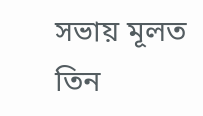সভায় মূলত তিন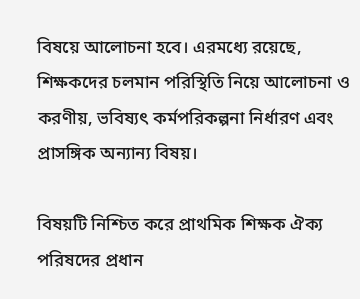বিষয়ে আলোচনা হবে। এরমধ্যে রয়েছে, শিক্ষকদের চলমান পরিস্থিতি নিয়ে আলোচনা ও করণীয়, ভবিষ্যৎ কর্মপরিকল্পনা নির্ধারণ এবং প্রাসঙ্গিক অন্যান্য বিষয়।  ‍

বিষয়টি নিশ্চিত করে প্রাথমিক শিক্ষক ঐক্য পরিষদের প্রধান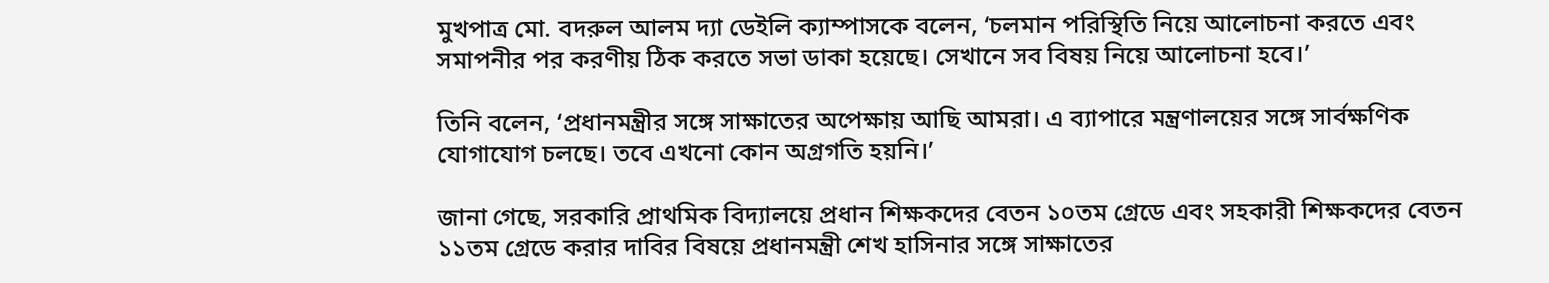মুখপাত্র মো. বদরুল আলম দ্যা ডেইলি ক্যাম্পাসকে বলেন, ‘চলমান পরিস্থিতি নিয়ে আলোচনা করতে এবং সমাপনীর পর করণীয় ঠিক করতে সভা ডাকা হয়েছে। সেখানে সব বিষয় নিয়ে আলোচনা হবে।’

তিনি বলেন, ‘প্রধানমন্ত্রীর সঙ্গে সাক্ষাতের অপেক্ষায় আছি আমরা। এ ব্যাপারে মন্ত্রণালয়ের সঙ্গে সার্বক্ষণিক যোগাযোগ চলছে। তবে এখনো কোন অগ্রগতি হয়নি।’

জানা গেছে, সরকারি প্রাথমিক বিদ্যালয়ে প্রধান শিক্ষকদের বেতন ১০তম গ্রেডে এবং সহকারী শিক্ষকদের বেতন ১১তম গ্রেডে করার দাবির বিষয়ে প্রধানমন্ত্রী শেখ হাসিনার সঙ্গে সাক্ষাতের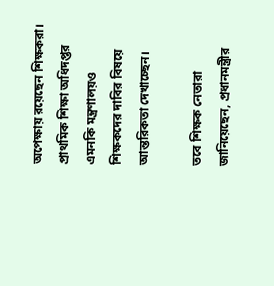অপেক্ষায় রয়েছেন শিক্ষকরা। প্রাথমিক শিক্ষা অধিদপ্তর এমনকি মন্ত্রণালয়ও শিক্ষকদের দাবির বিষয়ে আন্তরিকতা দেখাচ্ছেন।

তবে শিক্ষক নেতারা জানিয়েছেন, প্রধানমন্ত্রীর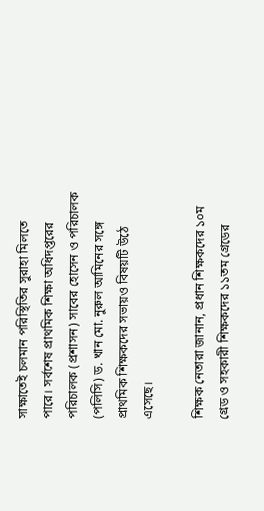সাক্ষাতেই চলমান পরিস্থিতির সুরাহা মিলতে পারে। সর্বশেষ প্রাথমিক শিক্ষা অধিদপ্তরের পরিচালক (প্রশাসন) সাবের হোসেন ও পরিচালক (পলিসি) ড. খান মো. নুরুল আমিনের সঙ্গে প্রাথমিক শিক্ষকদের সভায়ও বিষয়টি উঠে এসেছে।

শিক্ষক নেতারা জানান, প্রধান শিক্ষকদের ১০ম গ্রেড ও সহকারী শিক্ষকদের ১১তম গ্রেডের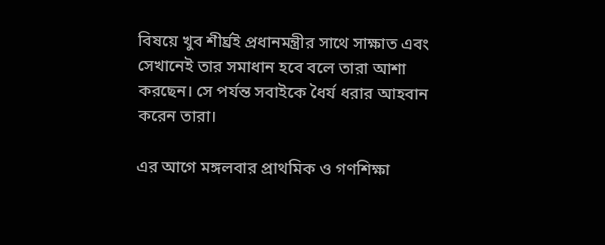বিষয়ে খুব শীর্ঘ্রই প্রধানমন্ত্রীর সাথে সাক্ষাত এবং সেখানেই তার সমাধান হবে বলে তারা আশা করছেন। সে পর্যন্ত সবাইকে ধৈর্য ধরার আহবান করেন তারা।

এর আগে মঙ্গলবার প্রাথমিক ও গণশিক্ষা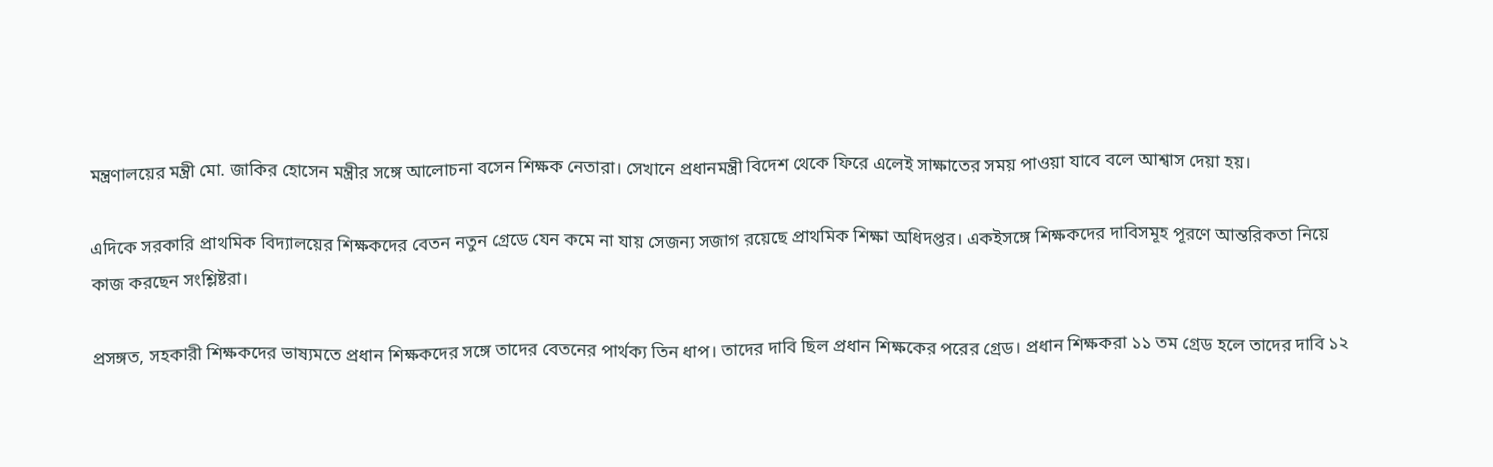মন্ত্রণালয়ের মন্ত্রী মো. জাকির হোসেন মন্ত্রীর সঙ্গে আলোচনা বসেন শিক্ষক নেতারা। সেখানে প্রধানমন্ত্রী বিদেশ থেকে ফিরে এলেই সাক্ষাতের সময় পাওয়া যাবে বলে আশ্বাস দেয়া হয়।

এদিকে সরকারি প্রাথমিক বিদ্যালয়ের শিক্ষকদের বেতন নতুন গ্রেডে যেন কমে না যায় সেজন্য সজাগ রয়েছে প্রাথমিক শিক্ষা অধিদপ্তর। একইসঙ্গে শিক্ষকদের দাবিসমূহ পূরণে আন্তরিকতা নিয়ে কাজ করছেন সংশ্লিষ্টরা।

প্রসঙ্গত, সহকারী শিক্ষকদের ভাষ্যমতে প্রধান শিক্ষকদের সঙ্গে তাদের বেতনের পার্থক্য তিন ধাপ। তাদের দাবি ছিল প্রধান শিক্ষকের পরের গ্রেড। প্রধান শিক্ষকরা ১১ তম গ্রেড হলে তাদের দাবি ১২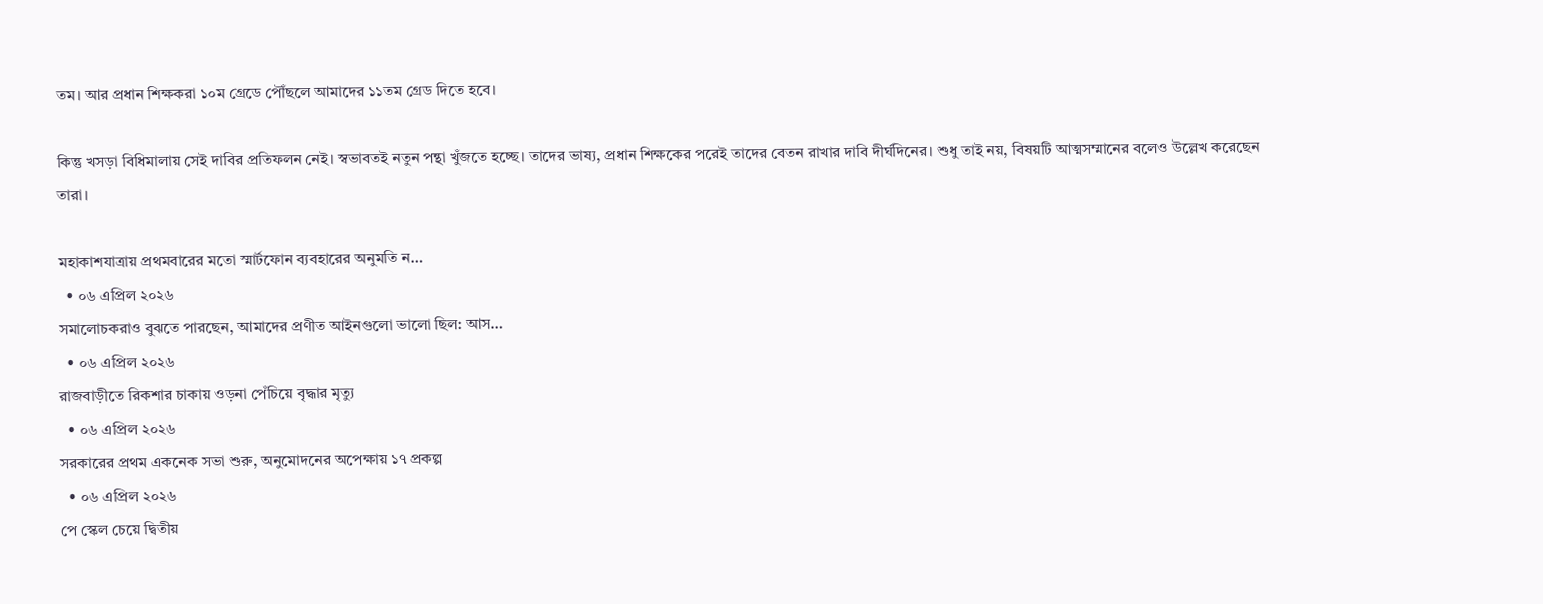তম। আর প্রধান শিক্ষকরা ১০ম গ্রেডে পৌঁছলে আমাদের ১১তম গ্রেড দিতে হবে।

কিন্তু খসড়া বিধিমালায় সেই দাবির প্রতিফলন নেই। স্বভাবতই নতুন পন্থা খুঁজতে হচ্ছে। তাদের ভাষ্য, প্রধান শিক্ষকের পরেই তাদের বেতন রাখার দাবি দীর্ঘদিনের। শুধু তাই নয়, বিষয়টি আত্মসম্মানের বলেও উল্লেখ করেছেন তারা।

মহাকাশযাত্রায় প্রথমবারের মতো স্মার্টফোন ব্যবহারের অনুমতি ন…
  • ০৬ এপ্রিল ২০২৬
সমালোচকরাও বুঝতে পারছেন, আমাদের প্রণীত আইনগুলো ভালো ছিল: আস…
  • ০৬ এপ্রিল ২০২৬
রাজবাড়ীতে রিকশার চাকায় ওড়না পেঁচিয়ে বৃদ্ধার মৃত্যু
  • ০৬ এপ্রিল ২০২৬
সরকারের প্রথম একনেক সভা শুরু, অনুমোদনের অপেক্ষায় ১৭ প্রকল্প
  • ০৬ এপ্রিল ২০২৬
পে স্কেল চেয়ে দ্বিতীয়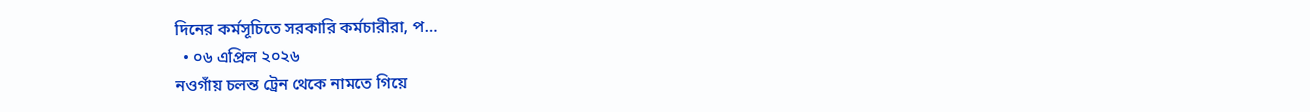দিনের কর্মসূচিতে সরকারি কর্মচারীরা, প…
  • ০৬ এপ্রিল ২০২৬
নওগাঁয় চলন্ত ট্রেন থেকে নামতে গিয়ে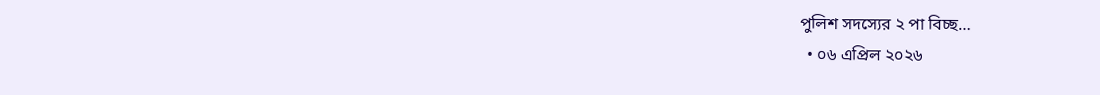পুলিশ সদস্যের ২ পা বিচ্ছ…
  • ০৬ এপ্রিল ২০২৬